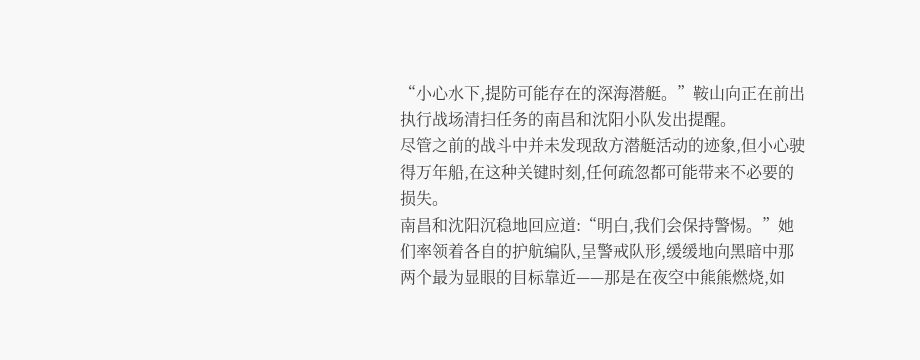“小心水下,提防可能存在的深海潜艇。”鞍山向正在前出执行战场清扫任务的南昌和沈阳小队发出提醒。
尽管之前的战斗中并未发现敌方潜艇活动的迹象,但小心驶得万年船,在这种关键时刻,任何疏忽都可能带来不必要的损失。
南昌和沈阳沉稳地回应道:“明白,我们会保持警惕。”她们率领着各自的护航编队,呈警戒队形,缓缓地向黑暗中那两个最为显眼的目标靠近——那是在夜空中熊熊燃烧,如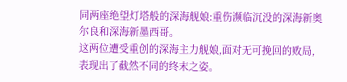同两座绝望灯塔般的深海舰娘:重伤濒临沉没的深海新奥尔良和深海新墨西哥。
这两位遭受重创的深海主力舰娘,面对无可挽回的败局,表现出了截然不同的终末之姿。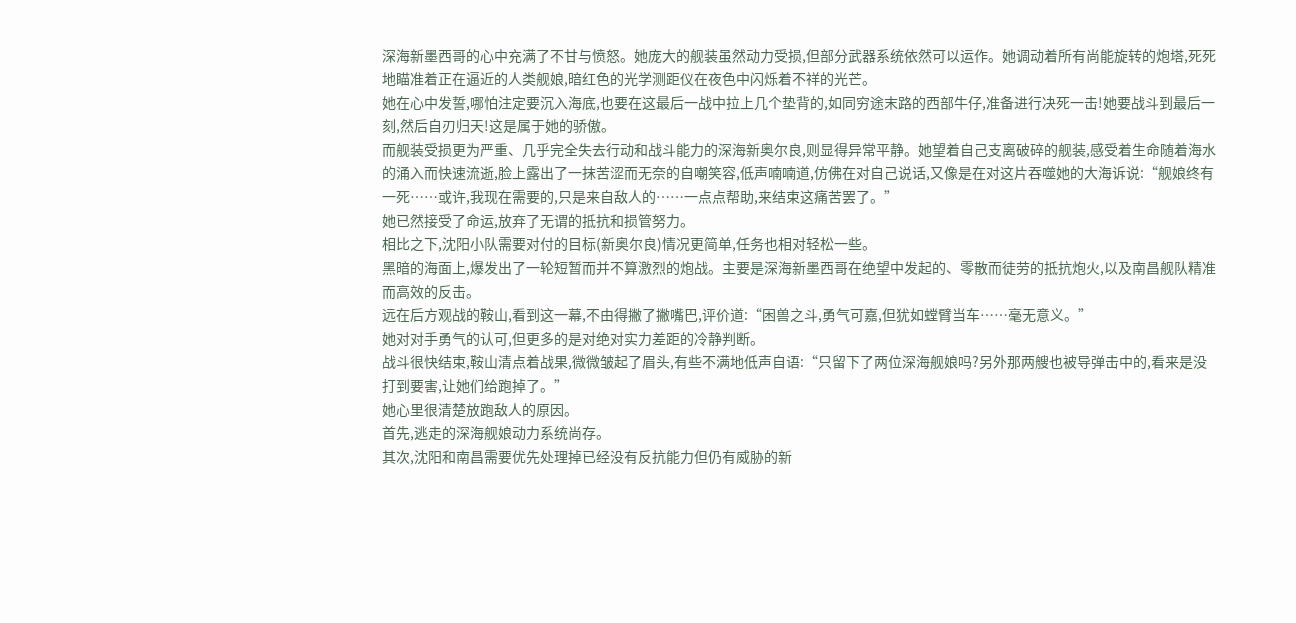深海新墨西哥的心中充满了不甘与愤怒。她庞大的舰装虽然动力受损,但部分武器系统依然可以运作。她调动着所有尚能旋转的炮塔,死死地瞄准着正在逼近的人类舰娘,暗红色的光学测距仪在夜色中闪烁着不祥的光芒。
她在心中发誓,哪怕注定要沉入海底,也要在这最后一战中拉上几个垫背的,如同穷途末路的西部牛仔,准备进行决死一击!她要战斗到最后一刻,然后自刃归天!这是属于她的骄傲。
而舰装受损更为严重、几乎完全失去行动和战斗能力的深海新奥尔良,则显得异常平静。她望着自己支离破碎的舰装,感受着生命随着海水的涌入而快速流逝,脸上露出了一抹苦涩而无奈的自嘲笑容,低声喃喃道,仿佛在对自己说话,又像是在对这片吞噬她的大海诉说:“舰娘终有一死……或许,我现在需要的,只是来自敌人的……一点点帮助,来结束这痛苦罢了。”
她已然接受了命运,放弃了无谓的抵抗和损管努力。
相比之下,沈阳小队需要对付的目标(新奥尔良)情况更简单,任务也相对轻松一些。
黑暗的海面上,爆发出了一轮短暂而并不算激烈的炮战。主要是深海新墨西哥在绝望中发起的、零散而徒劳的抵抗炮火,以及南昌舰队精准而高效的反击。
远在后方观战的鞍山,看到这一幕,不由得撇了撇嘴巴,评价道:“困兽之斗,勇气可嘉,但犹如螳臂当车……毫无意义。”
她对对手勇气的认可,但更多的是对绝对实力差距的冷静判断。
战斗很快结束,鞍山清点着战果,微微皱起了眉头,有些不满地低声自语:“只留下了两位深海舰娘吗?另外那两艘也被导弹击中的,看来是没打到要害,让她们给跑掉了。”
她心里很清楚放跑敌人的原因。
首先,逃走的深海舰娘动力系统尚存。
其次,沈阳和南昌需要优先处理掉已经没有反抗能力但仍有威胁的新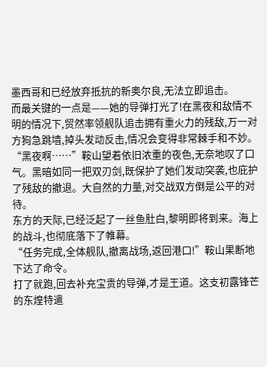墨西哥和已经放弃抵抗的新奥尔良,无法立即追击。
而最关键的一点是——她的导弹打光了!在黑夜和敌情不明的情况下,贸然率领舰队追击拥有重火力的残敌,万一对方狗急跳墙,掉头发动反击,情况会变得非常棘手和不妙。
“黑夜啊……”鞍山望着依旧浓重的夜色,无奈地叹了口气。黑暗如同一把双刃剑,既保护了她们发动突袭,也庇护了残敌的撤退。大自然的力量,对交战双方倒是公平的对待。
东方的天际,已经泛起了一丝鱼肚白,黎明即将到来。海上的战斗,也彻底落下了帷幕。
“任务完成,全体舰队,撤离战场,返回港口!”鞍山果断地下达了命令。
打了就跑,回去补充宝贵的导弹,才是王道。这支初露锋芒的东煌特遣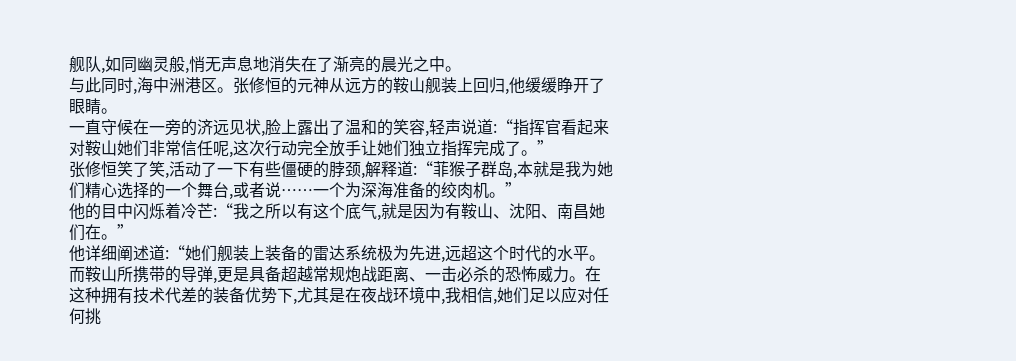舰队,如同幽灵般,悄无声息地消失在了渐亮的晨光之中。
与此同时,海中洲港区。张修恒的元神从远方的鞍山舰装上回归,他缓缓睁开了眼睛。
一直守候在一旁的济远见状,脸上露出了温和的笑容,轻声说道:“指挥官看起来对鞍山她们非常信任呢,这次行动完全放手让她们独立指挥完成了。”
张修恒笑了笑,活动了一下有些僵硬的脖颈,解释道:“菲猴子群岛,本就是我为她们精心选择的一个舞台,或者说……一个为深海准备的绞肉机。”
他的目中闪烁着冷芒:“我之所以有这个底气,就是因为有鞍山、沈阳、南昌她们在。”
他详细阐述道:“她们舰装上装备的雷达系统极为先进,远超这个时代的水平。而鞍山所携带的导弹,更是具备超越常规炮战距离、一击必杀的恐怖威力。在这种拥有技术代差的装备优势下,尤其是在夜战环境中,我相信,她们足以应对任何挑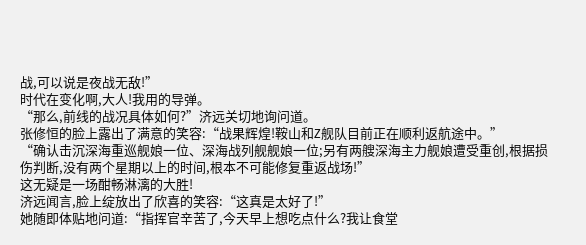战,可以说是夜战无敌!”
时代在变化啊,大人!我用的导弹。
“那么,前线的战况具体如何?”济远关切地询问道。
张修恒的脸上露出了满意的笑容:“战果辉煌!鞍山和Z舰队目前正在顺利返航途中。”
“确认击沉深海重巡舰娘一位、深海战列舰舰娘一位;另有两艘深海主力舰娘遭受重创,根据损伤判断,没有两个星期以上的时间,根本不可能修复重返战场!”
这无疑是一场酣畅淋漓的大胜!
济远闻言,脸上绽放出了欣喜的笑容:“这真是太好了!”
她随即体贴地问道:“指挥官辛苦了,今天早上想吃点什么?我让食堂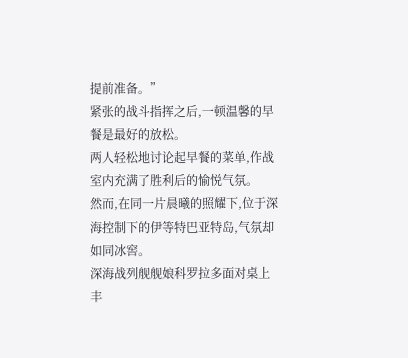提前准备。”
紧张的战斗指挥之后,一顿温馨的早餐是最好的放松。
两人轻松地讨论起早餐的菜单,作战室内充满了胜利后的愉悦气氛。
然而,在同一片晨曦的照耀下,位于深海控制下的伊等特巴亚特岛,气氛却如同冰窖。
深海战列舰舰娘科罗拉多面对桌上丰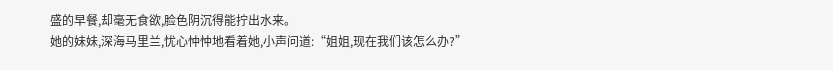盛的早餐,却毫无食欲,脸色阴沉得能拧出水来。
她的妹妹,深海马里兰,忧心忡忡地看着她,小声问道:“姐姐,现在我们该怎么办?”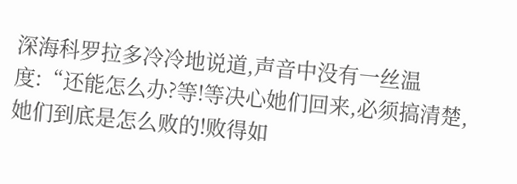深海科罗拉多冷冷地说道,声音中没有一丝温度:“还能怎么办?等!等决心她们回来,必须搞清楚,她们到底是怎么败的!败得如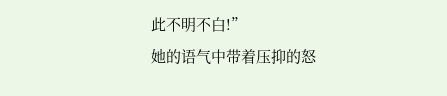此不明不白!”
她的语气中带着压抑的怒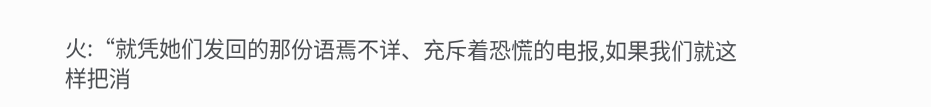火:“就凭她们发回的那份语焉不详、充斥着恐慌的电报,如果我们就这样把消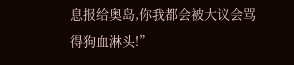息报给奥岛,你我都会被大议会骂得狗血淋头!”